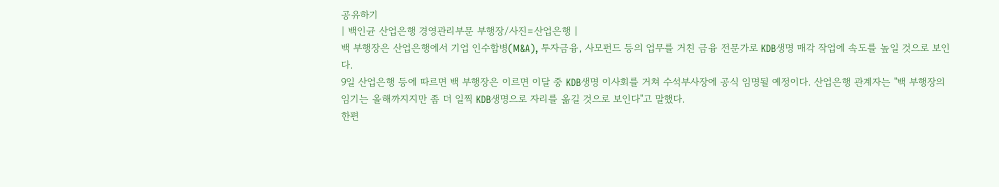공유하기
| 백인균 산업은행 경영관리부문 부행장/사진=산업은행 |
백 부행장은 산업은행에서 기업 인수합병(M&A), 투자금융, 사모펀드 등의 업무를 거친 금융 전문가로 KDB생명 매각 작업에 속도를 높일 것으로 보인다.
9일 산업은행 등에 따르면 백 부행장은 이르면 이달 중 KDB생명 이사회를 거쳐 수석부사장에 공식 임명될 예정이다. 산업은행 관계자는 "백 부행장의 임기는 올해까지지만 좀 더 일찍 KDB생명으로 자리를 옮길 것으로 보인다"고 말했다.
한편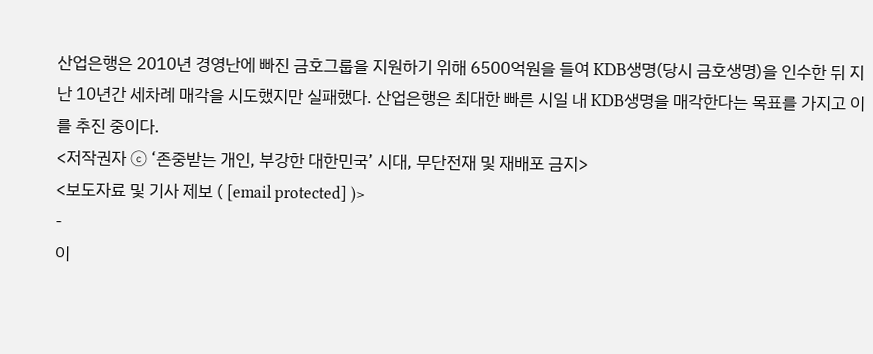산업은행은 2010년 경영난에 빠진 금호그룹을 지원하기 위해 6500억원을 들여 KDB생명(당시 금호생명)을 인수한 뒤 지난 10년간 세차례 매각을 시도했지만 실패했다. 산업은행은 최대한 빠른 시일 내 KDB생명을 매각한다는 목표를 가지고 이를 추진 중이다.
<저작권자 ⓒ ‘존중받는 개인, 부강한 대한민국’ 시대, 무단전재 및 재배포 금지>
<보도자료 및 기사 제보 ( [email protected] )>
-
이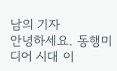남의 기자
안녕하세요. 동행미디어 시대 이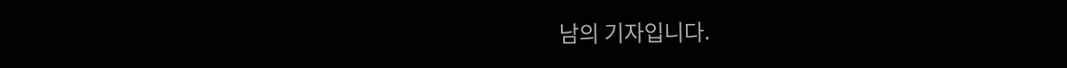남의 기자입니다.